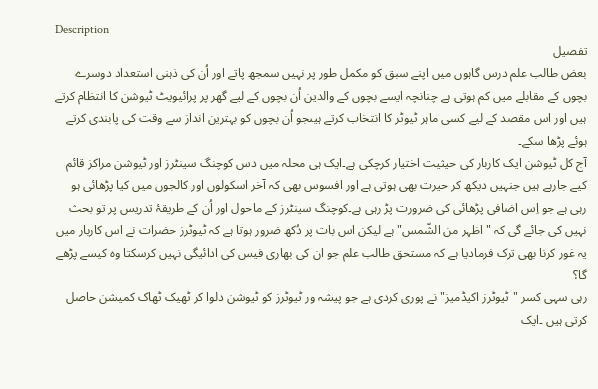Description
تفصیل
بعض طالب علم درس گاہوں میں اپنے سبق کو مکمل طور پر نہیں سمجھ پاتے اور اُن کی ذہنی استعداد دوسرے بچوں کے مقابلے میں کم ہوتی ہے چنانچہ ایسے بچوں کے والدین اُن بچوں کے لیے گھر پر پرائیویٹ ٹیوشن کا انتظام کرتے ہیں اور اس مقصد کے لیے کسی ماہر ٹیوٹر کا انتخاب کرتے ہیںجو اُن بچوں کو بہترین انداز سے وقت کی پابندی کرتے ہوئے پڑھا سکے۔
آج کل ٹیوشن ایک کاربار کی حیثیت اختیار کرچکی ہے۔ایک ہی محلہ میں دس کوچنگ سینٹرز اور ٹیوشن مراکز قائم کیے جارہے ہیں جنہیں دیکھ کر حیرت بھی ہوتی ہے اور افسوس بھی کہ آخر اسکولوں اور کالجوں میں کیا پڑھائی ہو رہی ہے جو اِس اضافی پڑھائی کی ضرورت پڑ رہی ہے۔کوچنگ سینٹرز کے ماحول اور اُن کے طریقۂ تدریس پر تو بحث نہیں کی جائے گی کہ "اظہر من الشّمس" ہے لیکن اس بات پر دُکھ ضرور ہوتا ہے کہ ٹیوٹرز حضرات نے اس کاربار میں یہ غور کرنا بھی ترک فرمادیا ہے کہ مستحق طالب علم جو ان کی بھاری فیس کی ادائیگی نہیں کرسکتا وہ کیسے پڑھے گا؟
رہی سہی کسر "ٹیوٹرز اکیڈمیز" نے پوری کردی ہے جو پیشہ ور ٹیوٹرز کو ٹیوشن دلوا کر ٹھیک ٹھاک کمیشن حاصل کرتی ہیں ۔ایک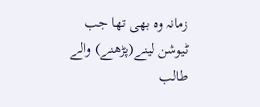زمانہ وہ بھی تھا جب ٹیوشن لینے(پڑھنے) والے طالب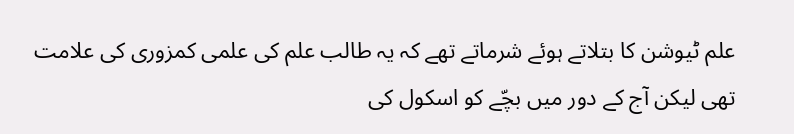علم ٹیوشن کا بتلاتے ہوئے شرماتے تھے کہ یہ طالب علم کی علمی کمزوری کی علامت تھی لیکن آج کے دور میں بچّے کو اسکول کی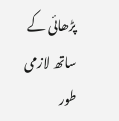پڑھائی کے ساتھ لازمی طور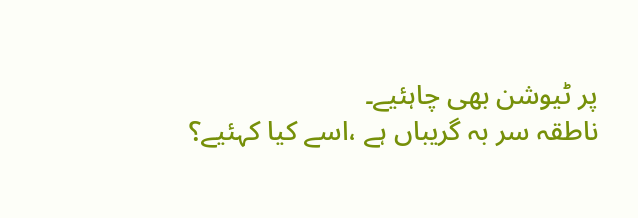پر ٹیوشن بھی چاہئیے۔
ناطقہ سر بہ گریباں ہے ،اسے کیا کہئیے؟